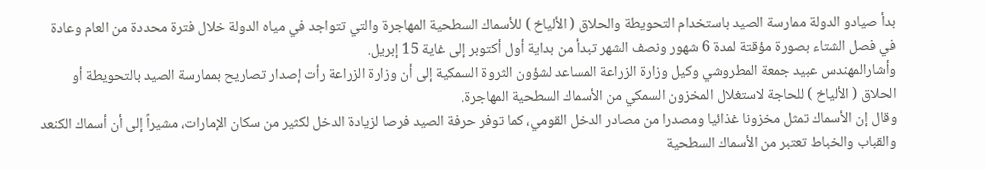بدأ صيادو الدولة ممارسة الصيد باستخدام التحويطة والحلاق ( الألياخ ) للأسماك السطحية المهاجرة والتي تتواجد في مياه الدولة خلال فترة محددة من العام وعادة في فصل الشتاء بصورة مؤقتة لمدة 6 شهور ونصف الشهر تبدأ من بداية أول أكتوبر إلى غاية 15 إبريل.
وأشارالمهندس عبيد جمعة المطروشي وكيل وزارة الزراعة المساعد لشؤون الثروة السمكية إلى أن وزارة الزراعة رأت إصدار تصاريح بممارسة الصيد بالتحويطة أو الحلاق ( الألياخ ) للحاجة لاستغلال المخزون السمكي من الأسماك السطحية المهاجرة.
وقال إن الأسماك تمثل مخزونا غذائيا ومصدرا من مصادر الدخل القومي، كما توفر حرفة الصيد فرصا لزيادة الدخل لكثير من سكان الإمارات، مشيراً إلى أن أسماك الكنعد والقباب والخباط تعتبر من الأسماك السطحية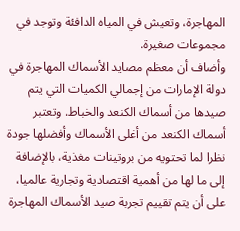المهاجرة، وتعيش في المياه الدافئة وتوجد في مجموعات صغيرة.
وأضاف أن معظم مصايد الأسماك المهاجرة في دولة الإمارات من إجمالي الكميات التي يتم صيدها من أسماك الكنعد والخباط. وتعتبر أسماك الكنعد من أغلى الأسماك وأفضلها جودة نظرا لما تحتويه من بروتينات مغذية، بالإضافة إلى ما لها من أهمية اقتصادية وتجارية عالميا، على أن يتم تقييم تجربة صيد الأسماك المهاجرة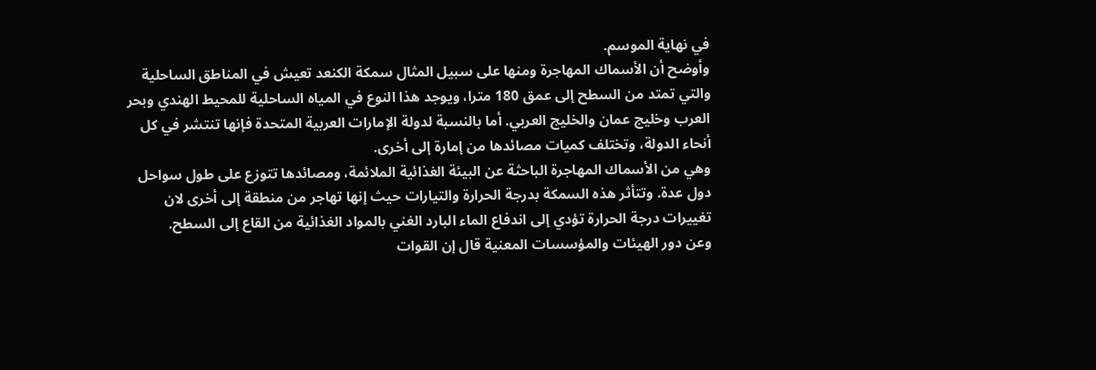في نهاية الموسم.
وأوضح أن الأسماك المهاجرة ومنها على سبيل المثال سمكة الكنعد تعيش في المناطق الساحلية والتي تمتد من السطح إلى عمق 180 مترا، ويوجد هذا النوع في المياه الساحلية للمحيط الهندي وبحر العرب وخليج عمان والخليج العربي. أما بالنسبة لدولة الإمارات العربية المتحدة فإنها تنتشر في كل أنحاء الدولة، وتختلف كميات مصائدها من إمارة إلى أخرى.
وهي من الأسماك المهاجرة الباحثة عن البيئة الغذائية الملائمة، ومصائدها تتوزع على طول سواحل دول عدة. وتتأثر هذه السمكة بدرجة الحرارة والتيارات حيث إنها تهاجر من منطقة إلى أخرى لان تغييرات درجة الحرارة تؤدي إلى اندفاع الماء البارد الغني بالمواد الغذائية من القاع إلى السطح.
وعن دور الهيئات والمؤسسات المعنية قال إن القوات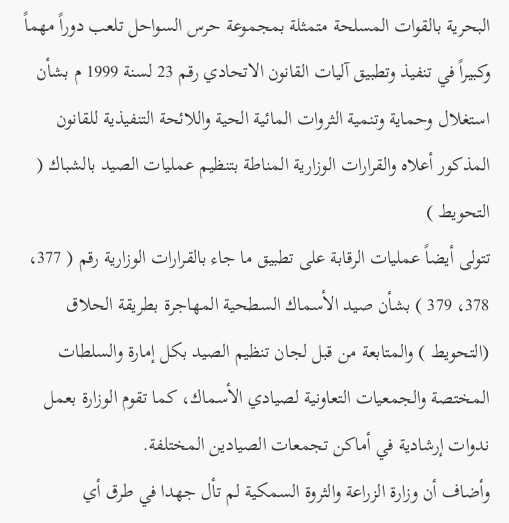البحرية بالقوات المسلحة متمثلة بمجموعة حرس السواحل تلعب دوراً مهماً وكبيراً في تنفيذ وتطبيق آليات القانون الاتحادي رقم 23 لسنة 1999 م بشأن استغلال وحماية وتنمية الثروات المائية الحية واللائحة التنفيذية للقانون المذكور أعلاه والقرارات الوزارية المناطة بتنظيم عمليات الصيد بالشباك ( التحويط )
تتولى أيضاً عمليات الرقابة على تطبيق ما جاء بالقرارات الوزارية رقم ( 377، 378، 379 ) بشأن صيد الأسماك السطحية المهاجرة بطريقة الحلاق (التحويط ) والمتابعة من قبل لجان تنظيم الصيد بكل إمارة والسلطات المختصة والجمعيات التعاونية لصيادي الأسماك، كما تقوم الوزارة بعمل ندوات إرشادية في أماكن تجمعات الصيادين المختلفة.
وأضاف أن وزارة الزراعة والثروة السمكية لم تأل جهدا في طرق أي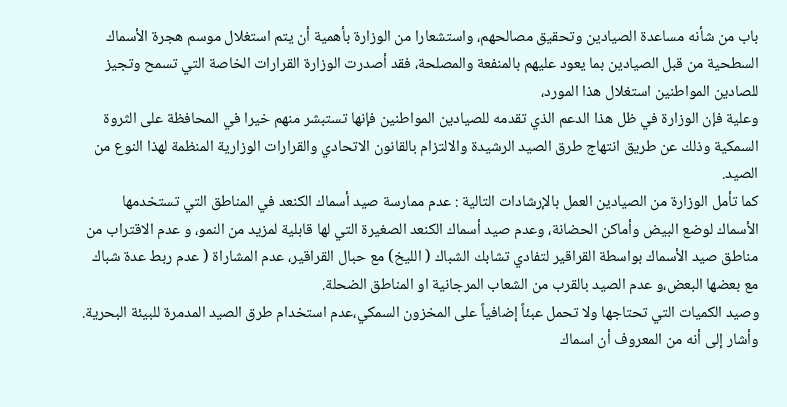باب من شأنه مساعدة الصيادين وتحقيق مصالحهم، واستشعارا من الوزارة بأهمية أن يتم استغلال موسم هجرة الأسماك السطحية من قبل الصيادين بما يعود عليهم بالمنفعة والمصلحة، فقد أصدرت الوزارة القرارات الخاصة التي تسمح وتجيز للصادين المواطنين استغلال هذا المورد،
وعلية فإن الوزارة في ظل هذا الدعم الذي تقدمه للصيادين المواطنين فإنها تستبشر منهم خيرا في المحافظة على الثروة السمكية وذلك عن طريق انتهاج طرق الصيد الرشيدة والالتزام بالقانون الاتحادي والقرارات الوزارية المنظمة لهذا النوع من الصيد.
كما تأمل الوزارة من الصيادين العمل بالإرشادات التالية : عدم ممارسة صيد أسماك الكنعد في المناطق التي تستخدمها الأسماك لوضع البيض وأماكن الحضانة، وعدم صيد أسماك الكنعد الصغيرة التي لها قابلية لمزيد من النمو، و عدم الاقتراب من مناطق صيد الأسماك بواسطة القراقير لتفادي تشابك الشباك ( الليخ) مع حبال القراقير، عدم المشاراة ( عدم ربط عدة شباك مع بعضها البعض،و عدم الصيد بالقرب من الشعاب المرجانية او المناطق الضحلة.
وصيد الكميات التي تحتاجها ولا تحمل عبئاً إضافياً على المخزون السمكي،عدم استخدام طرق الصيد المدمرة للبيئة البحرية. وأشار إلى أنه من المعروف أن اسماك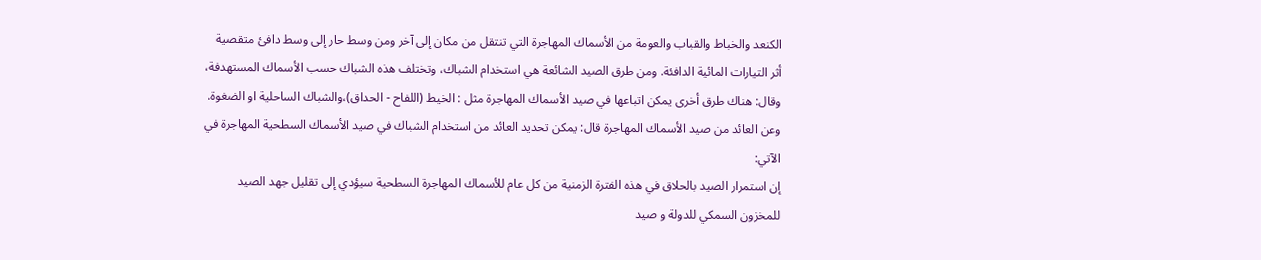الكنعد والخباط والقباب والعومة من الأسماك المهاجرة التي تنتقل من مكان إلى آخر ومن وسط حار إلى وسط دافئ متقصية أثر التيارات المائية الدافئة. ومن طرق الصيد الشائعة هي استخدام الشباك، وتختلف هذه الشباك حسب الأسماك المستهدفة،
وقال: هناك طرق أخرى يمكن اتباعها في صيد الأسماك المهاجرة مثل : الخيط (اللفاح - الحداق)،والشباك الساحلية او الضغوة. وعن العائد من صيد الأسماك المهاجرة قال: يمكن تحديد العائد من استخدام الشباك في صيد الأسماك السطحية المهاجرة في الآتي:
إن استمرار الصيد بالحلاق في هذه الفترة الزمنية من كل عام للأسماك المهاجرة السطحية سيؤدي إلى تقليل جهد الصيد للمخزون السمكي للدولة و صيد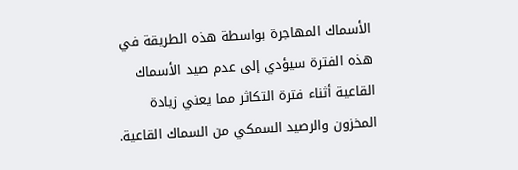الأسماك المهاجرة بواسطة هذه الطريقة في هذه الفترة سيؤدي إلى عدم صيد الأسماك القاعية أثناء فترة التكاثر مما يعني زيادة المخزون والرصيد السمكي من السماك القاعية.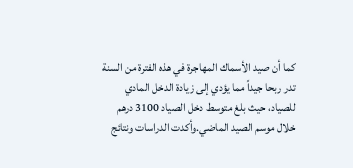كما أن صيد الأسماك المهاجرة في هذه الفترة من السنة تدر ربحا جيداً مما يؤدي إلى زيادة الدخل المادي للصياد، حيث بلغ متوسط دخل الصياد 3100 درهم خلال موسم الصيد الماضي.وأكدت الدراسات ونتائج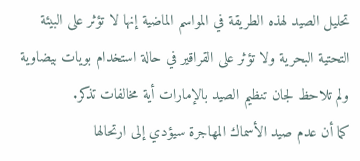تحليل الصيد لهذه الطريقة في المواسم الماضية إنها لا تؤثر على البيئة التحتية البحرية ولا تؤثر على القراقير في حالة استخدام بويات بيضاوية ولم تلاحظ لجان تنظيم الصيد بالإمارات أية مخالفات تذكر.
كما أن عدم صيد الأسماك المهاجرة سيؤدي إلى ارتحالها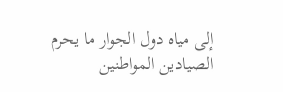إلى مياه دول الجوار ما يحرم الصيادين المواطنين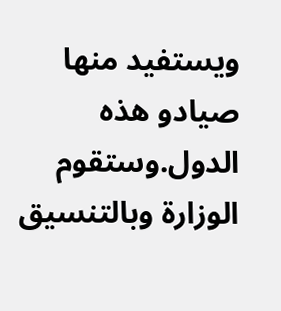ويستفيد منها صيادو هذه الدول.وستقوم الوزارة وبالتنسيق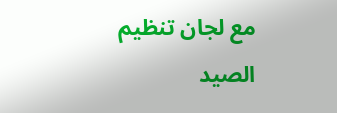مع لجان تنظيم الصيد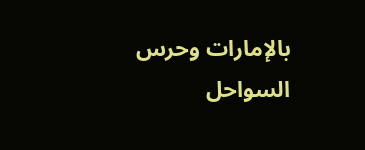بالإمارات وحرس السواحل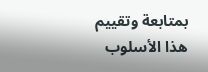بمتابعة وتقييم هذا الأسلوب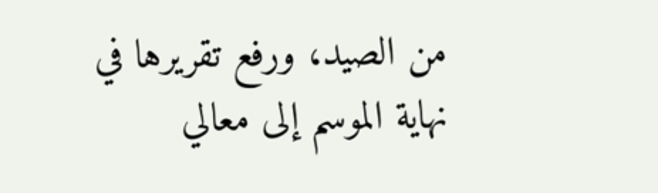من الصيد، ورفع تقريرها في نهاية الموسم إلى معالي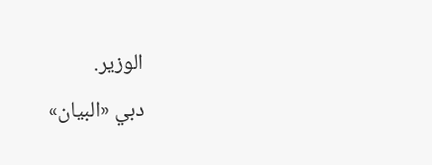الوزير.
دبي «البيان»